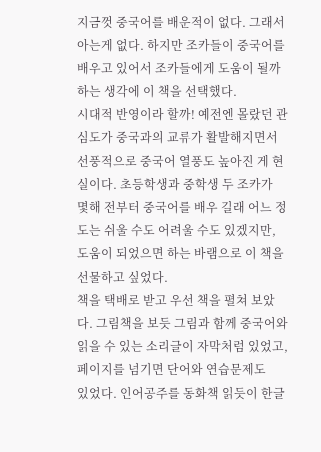지금껏 중국어를 배운적이 없다. 그래서 아는게 없다. 하지만 조카들이 중국어를
배우고 있어서 조카들에게 도움이 될까하는 생각에 이 책을 선택했다.
시대적 반영이라 할까! 예전엔 몰랐던 관심도가 중국과의 교류가 활발해지면서
선풍적으로 중국어 열풍도 높아진 게 현실이다. 초등학생과 중학생 두 조카가
몇해 전부터 중국어를 배우 길래 어느 정도는 쉬울 수도 어려울 수도 있겠지만,
도움이 되었으면 하는 바램으로 이 책을 선물하고 싶었다.
책을 택배로 받고 우선 책을 펼쳐 보았다. 그림책을 보듯 그림과 함께 중국어와
읽을 수 있는 소리글이 자막처럼 있었고, 페이지를 넘기면 단어와 연습문제도
있었다. 인어공주를 동화책 읽듯이 한글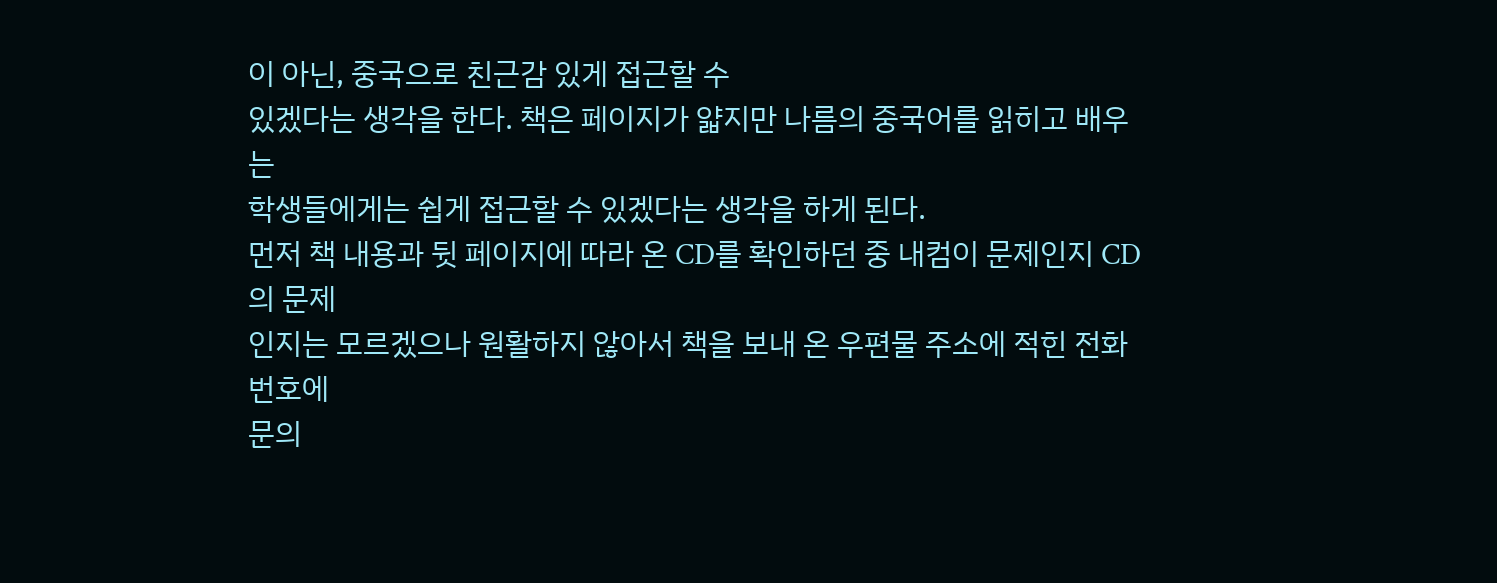이 아닌, 중국으로 친근감 있게 접근할 수
있겠다는 생각을 한다. 책은 페이지가 얇지만 나름의 중국어를 읽히고 배우는
학생들에게는 쉽게 접근할 수 있겠다는 생각을 하게 된다.
먼저 책 내용과 뒷 페이지에 따라 온 CD를 확인하던 중 내컴이 문제인지 CD의 문제
인지는 모르겠으나 원활하지 않아서 책을 보내 온 우편물 주소에 적힌 전화번호에
문의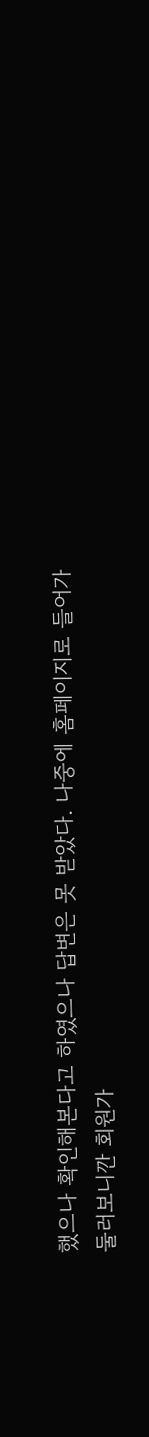했으나 확인해본다고 하였으나 답변은 못 받았다. 나중에 홈페이지로 들어가
둘러보니깐 회원가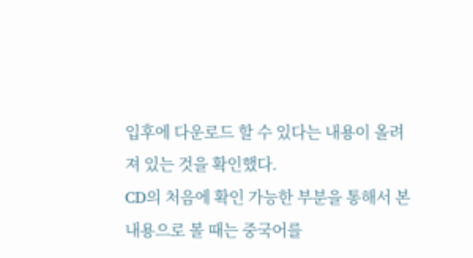입후에 다운로드 할 수 있다는 내용이 올려져 있는 것을 확인했다.
CD의 처음에 확인 가능한 부분을 통해서 본 내용으로 볼 때는 중국어를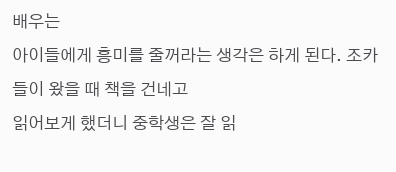배우는
아이들에게 흥미를 줄꺼라는 생각은 하게 된다. 조카들이 왔을 때 책을 건네고
읽어보게 했더니 중학생은 잘 읽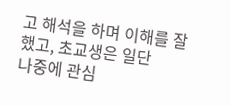고 해석을 하며 이해를 잘 했고, 초교생은 일단
나중에 관심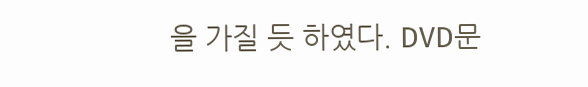을 가질 듯 하였다. DVD문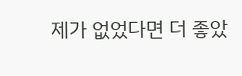제가 없었다면 더 좋았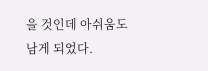을 것인데 아쉬움도
남게 되었다.